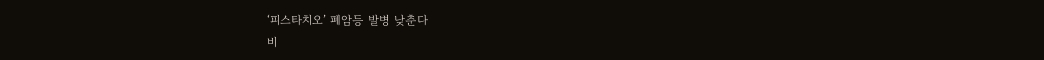‘피스타치오’ 폐암등 발병 낮춘다
비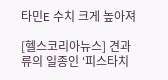타민E 수치 크게 높아져

[헬스코리아뉴스] 견과류의 일종인 ‘피스타치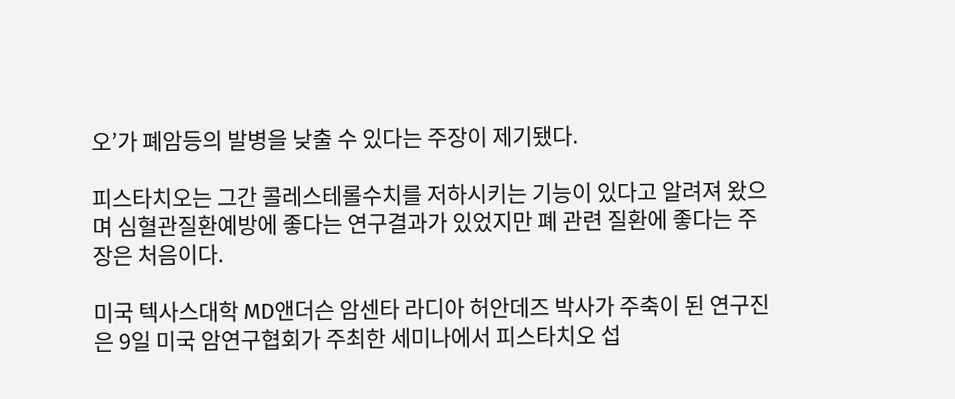오’가 폐암등의 발병을 낮출 수 있다는 주장이 제기됐다.

피스타치오는 그간 콜레스테롤수치를 저하시키는 기능이 있다고 알려져 왔으며 심혈관질환예방에 좋다는 연구결과가 있었지만 폐 관련 질환에 좋다는 주장은 처음이다.

미국 텍사스대학 MD앤더슨 암센타 라디아 허안데즈 박사가 주축이 된 연구진은 9일 미국 암연구협회가 주최한 세미나에서 피스타치오 섭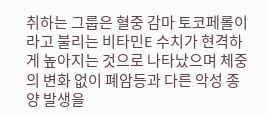취하는 그룹은 혈중 감마 토코페롤이라고 불리는 비타민E 수치가 현격하게 높아지는 것으로 나타났으며 체중의 변화 없이 폐암등과 다른 악성 종양 발생을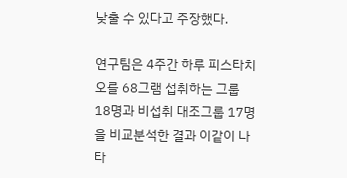낮출 수 있다고 주장했다.

연구팀은 4주간 하루 피스타치오를 68그램 섭취하는 그룹 18명과 비섭취 대조그룹 17명을 비교분석한 결과 이같이 나타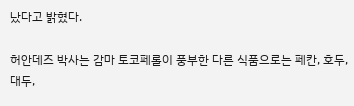났다고 밝혔다.

허안데즈 박사는 감마 토코페롤이 풍부한 다른 식품으로는 페칸, 호두, 대두,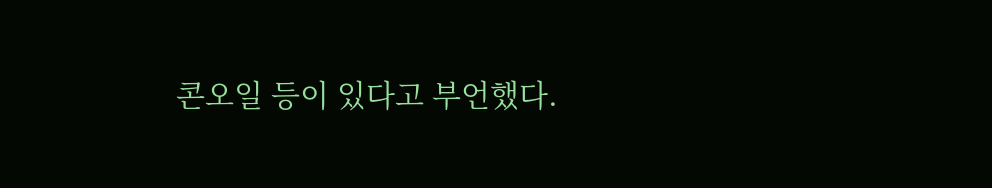콘오일 등이 있다고 부언했다.